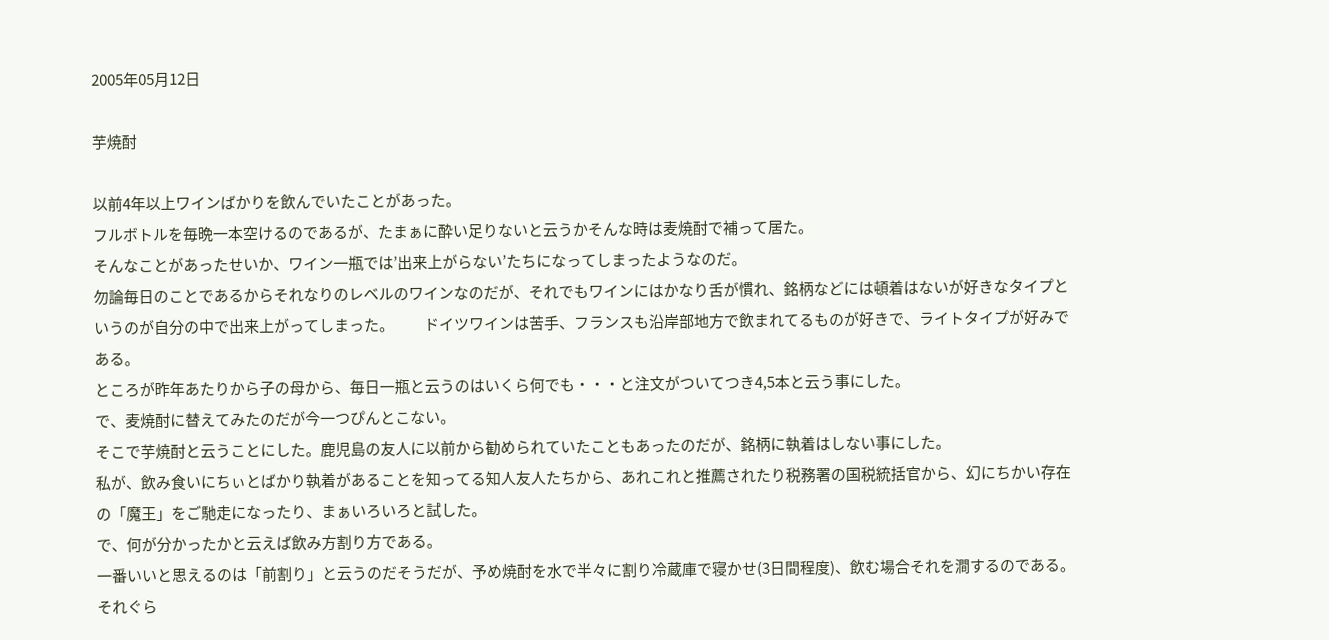2005年05月12日

芋焼酎

以前4年以上ワインばかりを飲んでいたことがあった。
フルボトルを毎晩一本空けるのであるが、たまぁに酔い足りないと云うかそんな時は麦焼酎で補って居た。
そんなことがあったせいか、ワイン一瓶では’出来上がらない’たちになってしまったようなのだ。
勿論毎日のことであるからそれなりのレベルのワインなのだが、それでもワインにはかなり舌が慣れ、銘柄などには頓着はないが好きなタイプというのが自分の中で出来上がってしまった。          ドイツワインは苦手、フランスも沿岸部地方で飲まれてるものが好きで、ライトタイプが好みである。
ところが昨年あたりから子の母から、毎日一瓶と云うのはいくら何でも・・・と注文がついてつき4,5本と云う事にした。
で、麦焼酎に替えてみたのだが今一つぴんとこない。
そこで芋焼酎と云うことにした。鹿児島の友人に以前から勧められていたこともあったのだが、銘柄に執着はしない事にした。
私が、飲み食いにちぃとばかり執着があることを知ってる知人友人たちから、あれこれと推薦されたり税務署の国税統括官から、幻にちかい存在の「魔王」をご馳走になったり、まぁいろいろと試した。
で、何が分かったかと云えば飲み方割り方である。
一番いいと思えるのは「前割り」と云うのだそうだが、予め焼酎を水で半々に割り冷蔵庫で寝かせ(3日間程度)、飲む場合それを澗するのである。
それぐら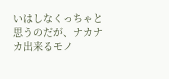いはしなくっちゃと思うのだが、ナカナカ出来るモノ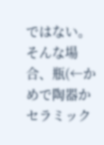ではない。
そんな場合、瓶(←かめで陶器かセラミック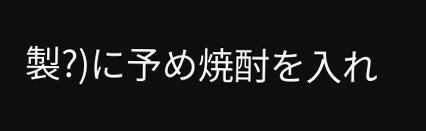製?)に予め焼酎を入れ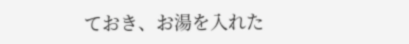ておき、お湯を入れた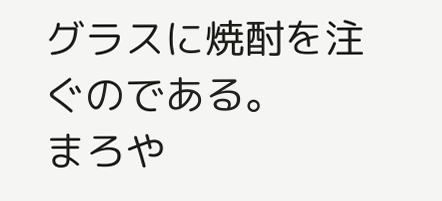グラスに焼酎を注ぐのである。
まろや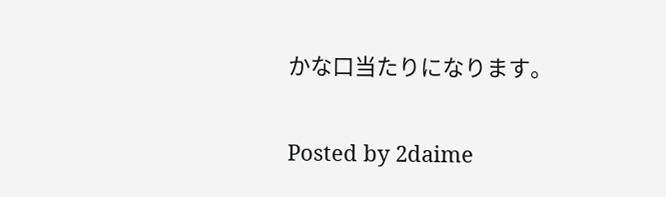かな口当たりになります。

Posted by 2daime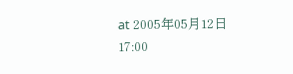at 2005年05月12日 17:00